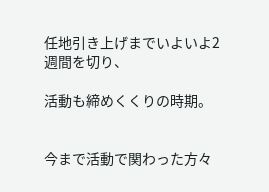任地引き上げまでいよいよ2週間を切り、

活動も締めくくりの時期。


今まで活動で関わった方々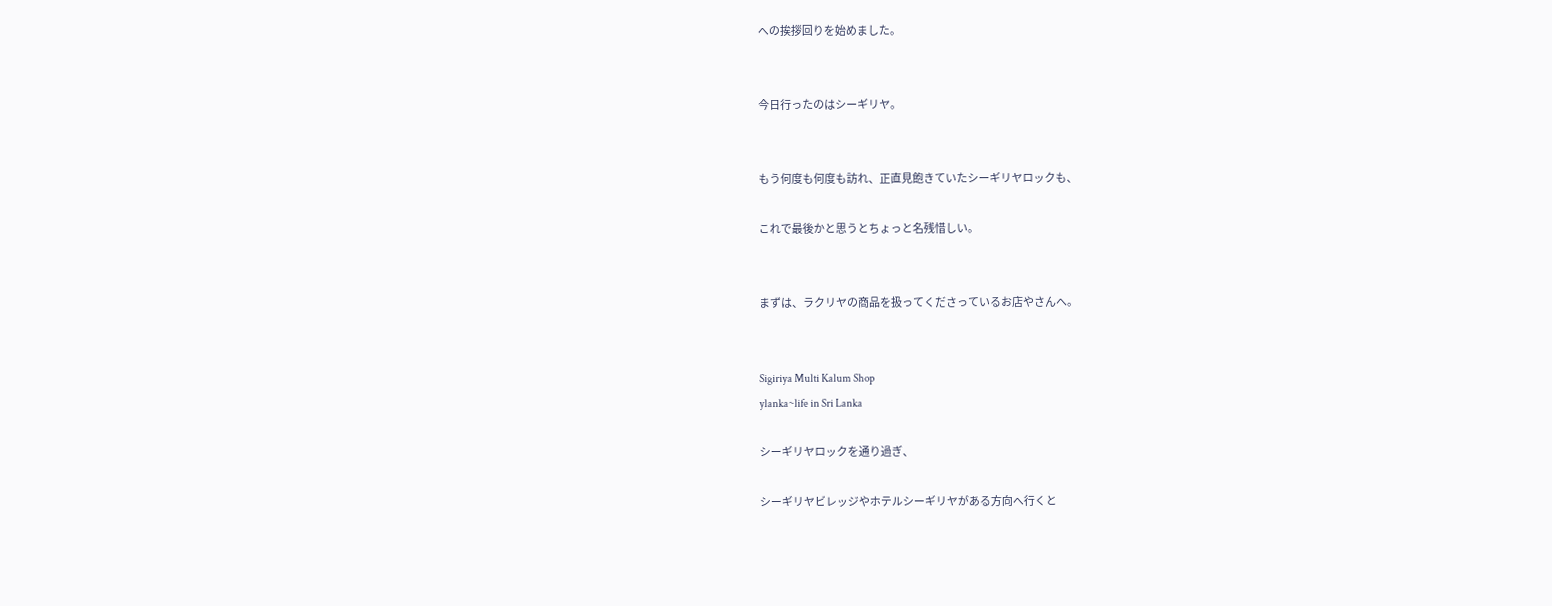への挨拶回りを始めました。


今日行ったのはシーギリヤ。


もう何度も何度も訪れ、正直見飽きていたシーギリヤロックも、

これで最後かと思うとちょっと名残惜しい。


まずは、ラクリヤの商品を扱ってくださっているお店やさんへ。


Sigiriya Multi Kalum Shop
ylanka~life in Sri Lanka

シーギリヤロックを通り過ぎ、

シーギリヤビレッジやホテルシーギリヤがある方向へ行くと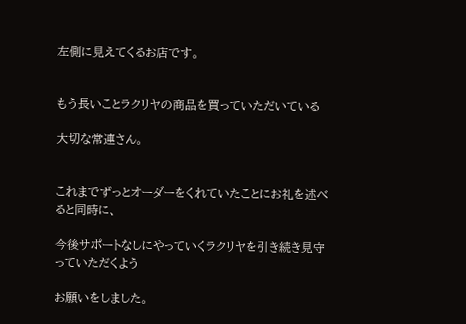左側に見えてくるお店です。


もう長いことラクリヤの商品を買っていただいている

大切な常連さん。


これまでずっとオーダーをくれていたことにお礼を述べると同時に、

今後サポートなしにやっていくラクリヤを引き続き見守っていただくよう

お願いをしました。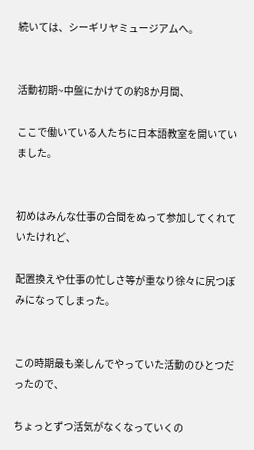続いては、シーギリヤミュージアムへ。


活動初期~中盤にかけての約8か月間、

ここで働いている人たちに日本語教室を開いていました。


初めはみんな仕事の合間をぬって参加してくれていたけれど、

配置換えや仕事の忙しさ等が重なり徐々に尻つぼみになってしまった。


この時期最も楽しんでやっていた活動のひとつだったので、

ちょっとずつ活気がなくなっていくの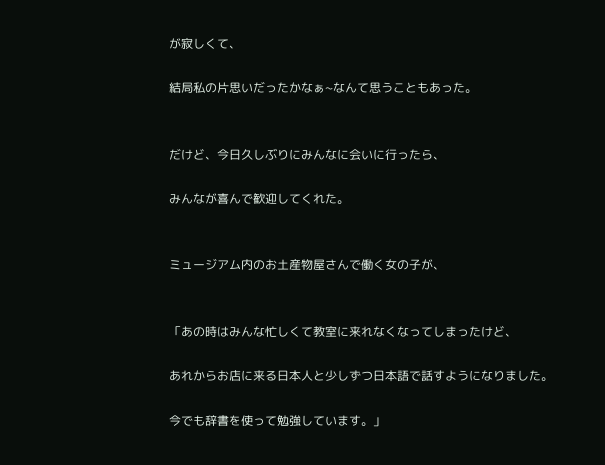が寂しくて、

結局私の片思いだったかなぁ~なんて思うこともあった。


だけど、今日久しぶりにみんなに会いに行ったら、

みんなが喜んで歓迎してくれた。


ミュージアム内のお土産物屋さんで働く女の子が、


「あの時はみんな忙しくて教室に来れなくなってしまったけど、

あれからお店に来る日本人と少しずつ日本語で話すようになりました。

今でも辞書を使って勉強しています。」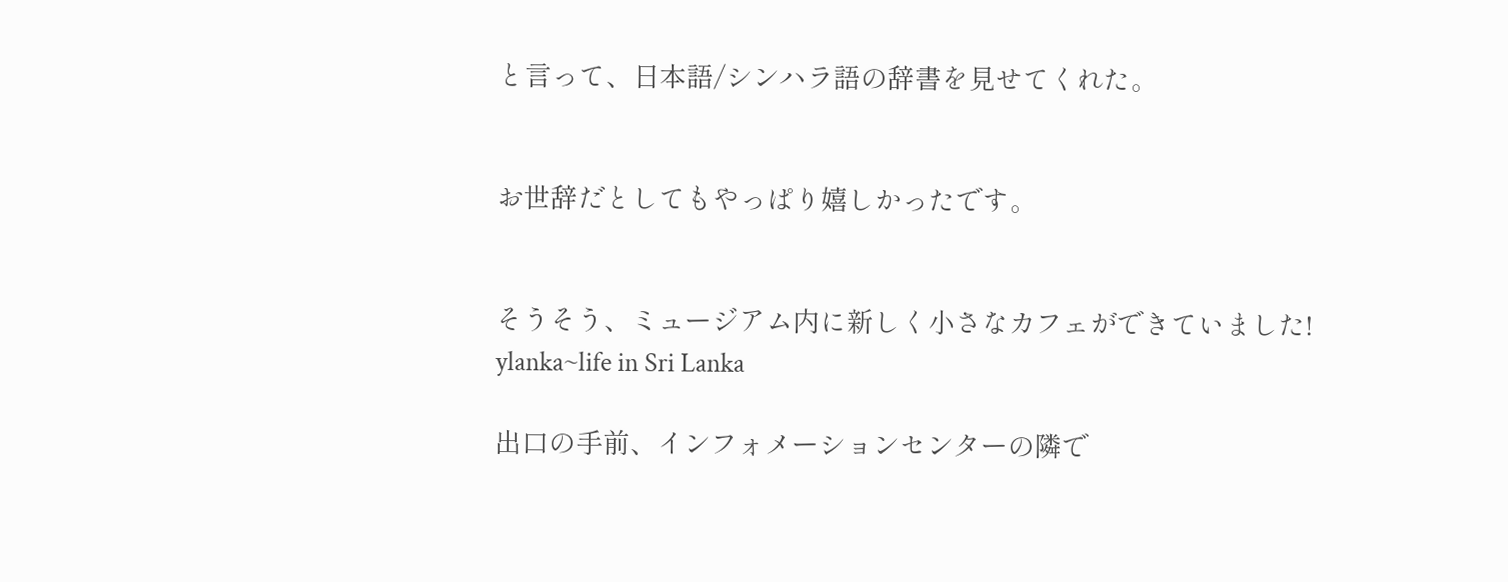と言って、日本語/シンハラ語の辞書を見せてくれた。


お世辞だとしてもやっぱり嬉しかったです。


そうそう、ミュージアム内に新しく小さなカフェができていました!
ylanka~life in Sri Lanka

出口の手前、インフォメーションセンターの隣で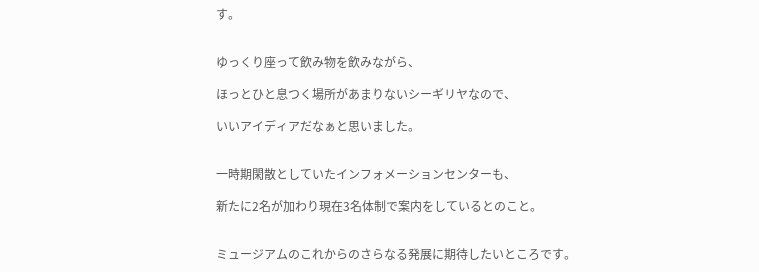す。


ゆっくり座って飲み物を飲みながら、

ほっとひと息つく場所があまりないシーギリヤなので、

いいアイディアだなぁと思いました。


一時期閑散としていたインフォメーションセンターも、

新たに2名が加わり現在3名体制で案内をしているとのこと。


ミュージアムのこれからのさらなる発展に期待したいところです。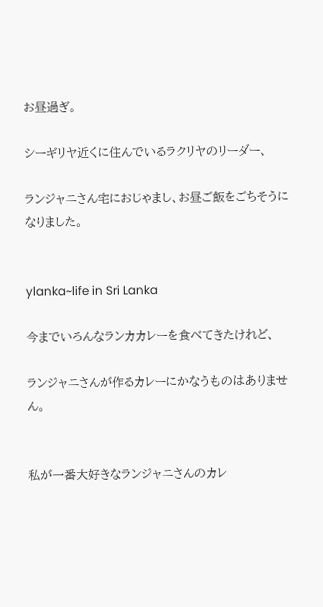お昼過ぎ。

シーギリヤ近くに住んでいるラクリヤのリーダー、

ランジャニさん宅におじゃまし、お昼ご飯をごちそうになりました。


ylanka~life in Sri Lanka

今までいろんなランカカレーを食べてきたけれど、

ランジャニさんが作るカレーにかなうものはありません。


私が一番大好きなランジャニさんのカレ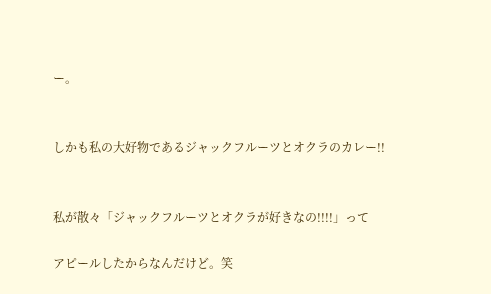ー。


しかも私の大好物であるジャックフルーツとオクラのカレー!!


私が散々「ジャックフルーツとオクラが好きなの!!!!」って

アピールしたからなんだけど。笑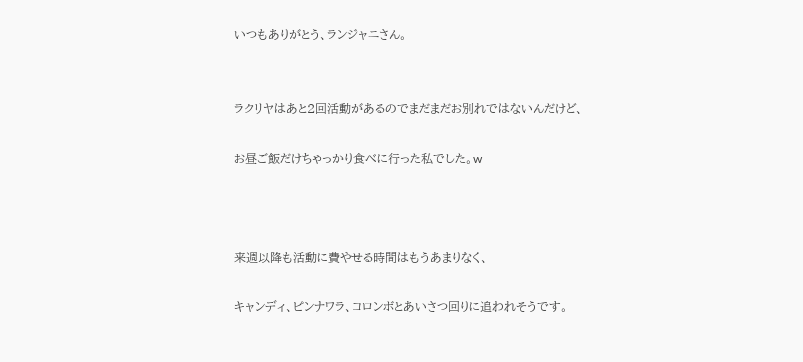いつもありがとう、ランジャニさん。


ラクリヤはあと2回活動があるのでまだまだお別れではないんだけど、

お昼ご飯だけちゃっかり食べに行った私でした。w



来週以降も活動に費やせる時間はもうあまりなく、

キャンディ、ピンナワラ、コロンボとあいさつ回りに追われそうです。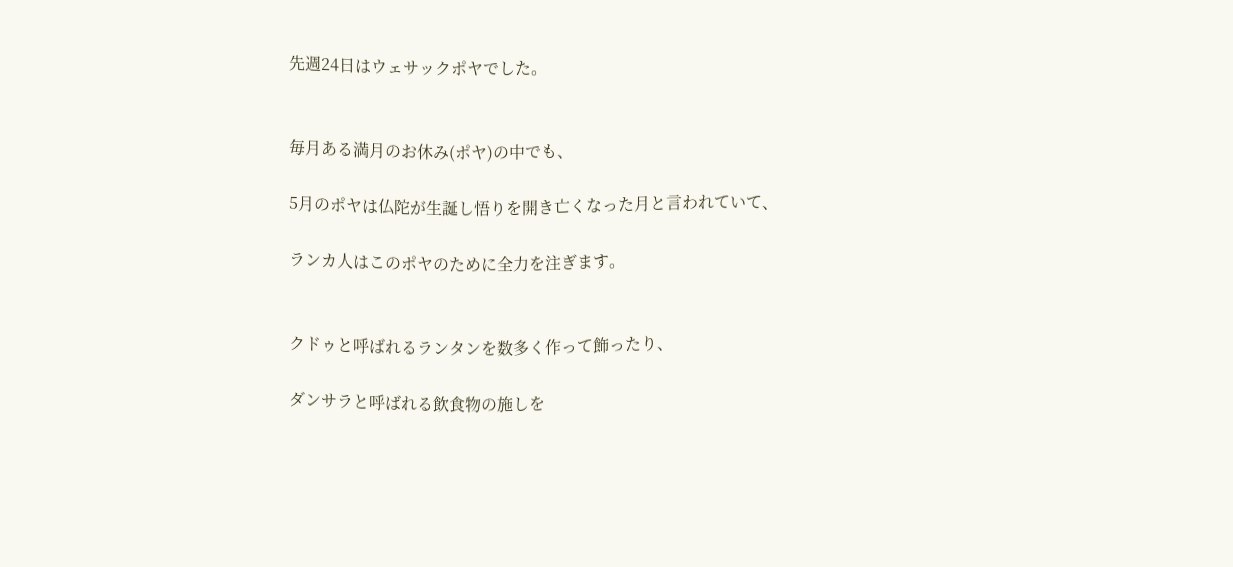先週24日はウェサックポヤでした。


毎月ある満月のお休み(ポヤ)の中でも、

5月のポヤは仏陀が生誕し悟りを開き亡くなった月と言われていて、

ランカ人はこのポヤのために全力を注ぎます。


クドゥと呼ばれるランタンを数多く作って飾ったり、

ダンサラと呼ばれる飲食物の施しを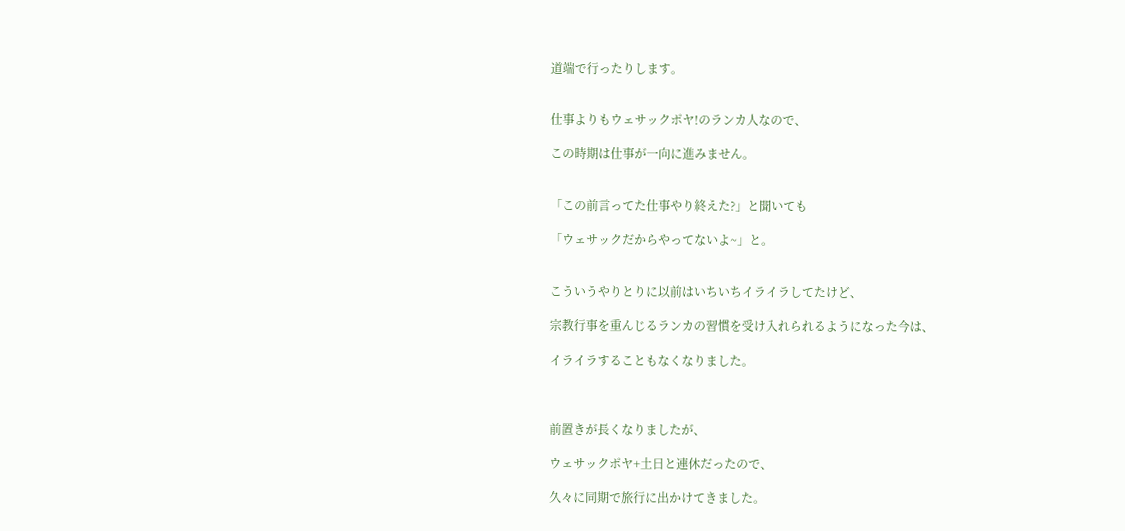道端で行ったりします。


仕事よりもウェサックポヤ!のランカ人なので、

この時期は仕事が一向に進みません。


「この前言ってた仕事やり終えた?」と聞いても

「ウェサックだからやってないよ~」と。


こういうやりとりに以前はいちいちイライラしてたけど、

宗教行事を重んじるランカの習慣を受け入れられるようになった今は、

イライラすることもなくなりました。



前置きが長くなりましたが、

ウェサックポヤ+土日と連休だったので、

久々に同期で旅行に出かけてきました。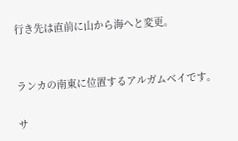行き先は直前に山から海へと変更。


ランカの南東に位置するアルガムベイです。

サ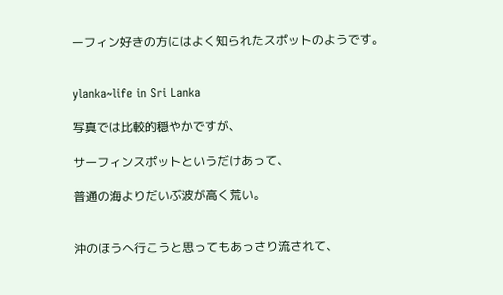ーフィン好きの方にはよく知られたスポットのようです。


ylanka~life in Sri Lanka

写真では比較的穏やかですが、

サーフィンスポットというだけあって、

普通の海よりだいぶ波が高く荒い。


沖のほうへ行こうと思ってもあっさり流されて、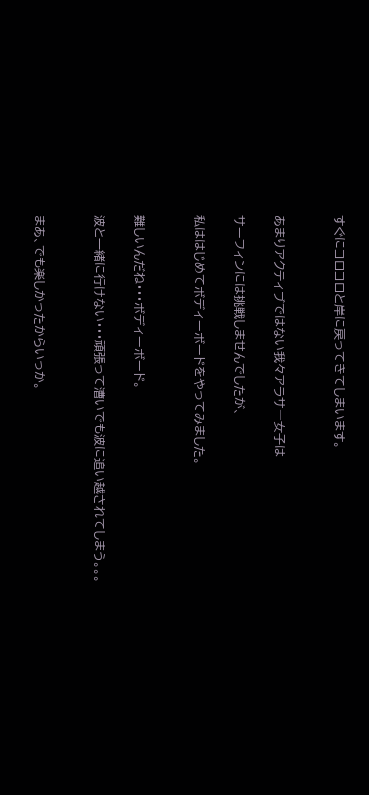すぐにコロコロと岸に戻ってきてしまいます。


あまりアクティブではない我々アラサ―女子は

サーフィンには挑戦しませんでしたが、

私ははじめてボディーボードをやってみました。


難しいんだね・・・ボディーボード。

波と一緒に行けない・・・頑張って漕いでも波に追い越されてしまう。。。


まあ、でも楽しかったからいっか。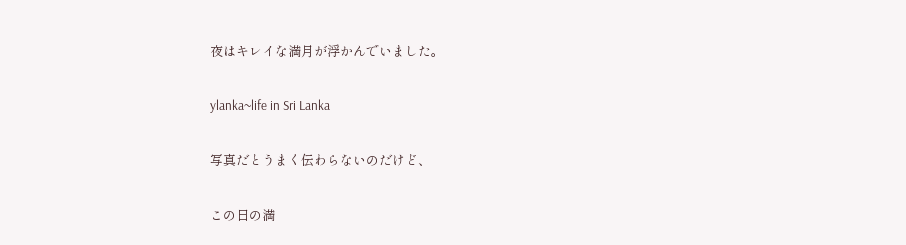夜はキレイな満月が浮かんでいました。

ylanka~life in Sri Lanka

写真だとうまく伝わらないのだけど、

この日の満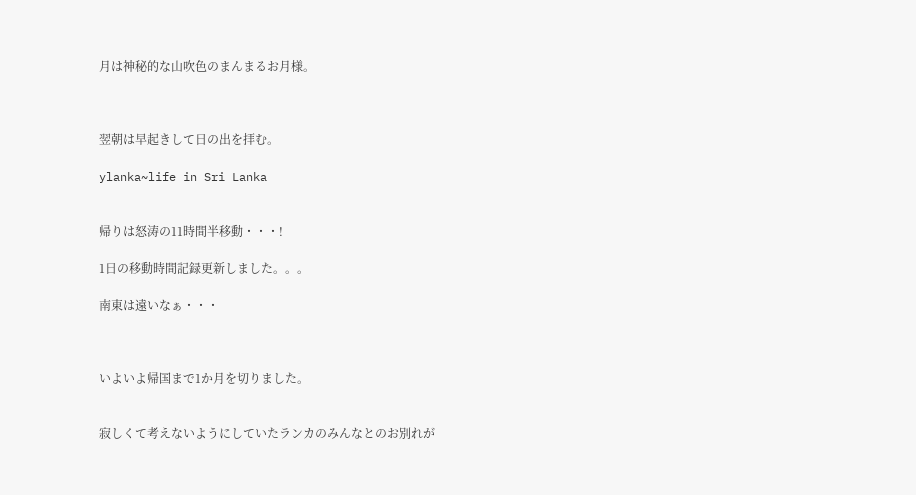月は神秘的な山吹色のまんまるお月様。



翌朝は早起きして日の出を拝む。

ylanka~life in Sri Lanka


帰りは怒涛の11時間半移動・・・!

1日の移動時間記録更新しました。。。

南東は遠いなぁ・・・



いよいよ帰国まで1か月を切りました。


寂しくて考えないようにしていたランカのみんなとのお別れが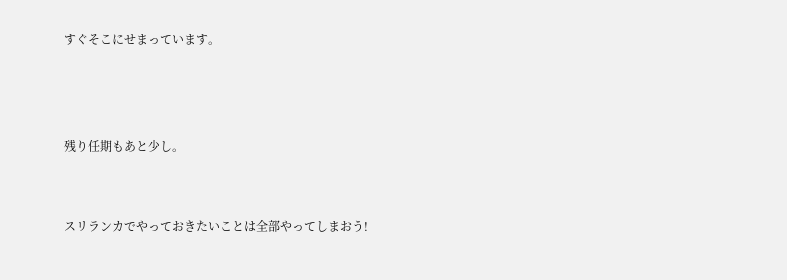すぐそこにせまっています。



残り任期もあと少し。


スリランカでやっておきたいことは全部やってしまおう!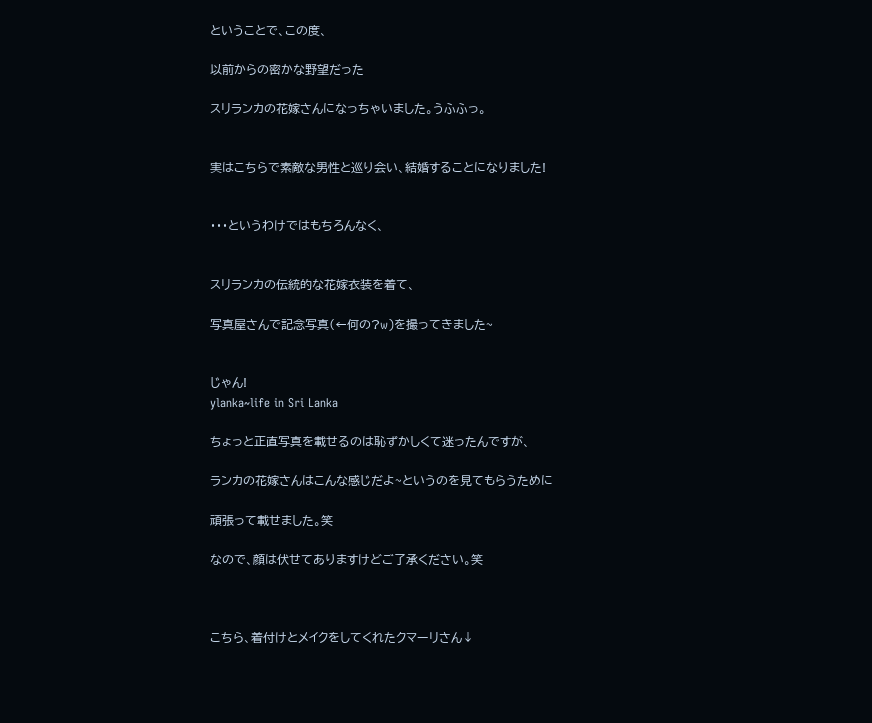ということで、この度、

以前からの密かな野望だった

スリランカの花嫁さんになっちゃいました。うふふっ。


実はこちらで素敵な男性と巡り会い、結婚することになりました!


・・・というわけではもちろんなく、


スリランカの伝統的な花嫁衣装を着て、

写真屋さんで記念写真(←何の?w)を撮ってきました~


じゃん!
ylanka~life in Sri Lanka

ちょっと正直写真を載せるのは恥ずかしくて迷ったんですが、

ランカの花嫁さんはこんな感じだよ~というのを見てもらうために

頑張って載せました。笑

なので、顔は伏せてありますけどご了承ください。笑



こちら、着付けとメイクをしてくれたクマーリさん↓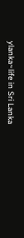ylanka~life in Sri Lanka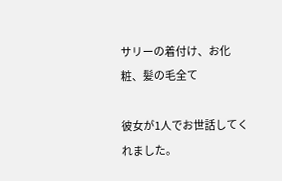サリーの着付け、お化粧、髪の毛全て

彼女が1人でお世話してくれました。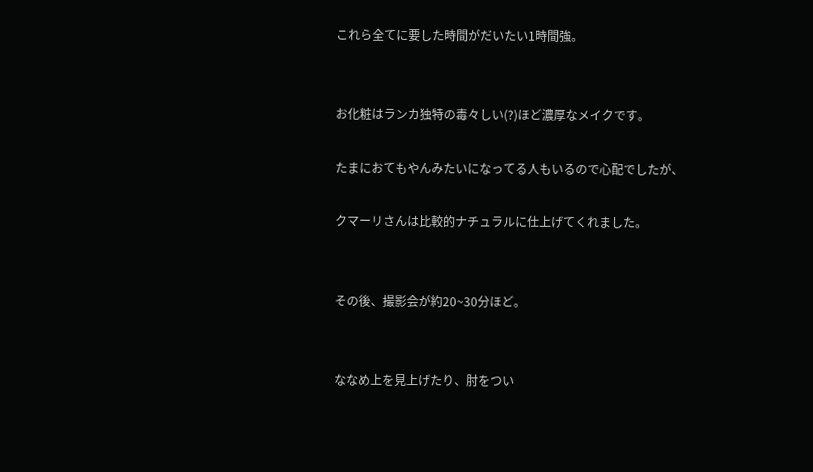これら全てに要した時間がだいたい1時間強。


お化粧はランカ独特の毒々しい(?)ほど濃厚なメイクです。

たまにおてもやんみたいになってる人もいるので心配でしたが、

クマーリさんは比較的ナチュラルに仕上げてくれました。


その後、撮影会が約20~30分ほど。


ななめ上を見上げたり、肘をつい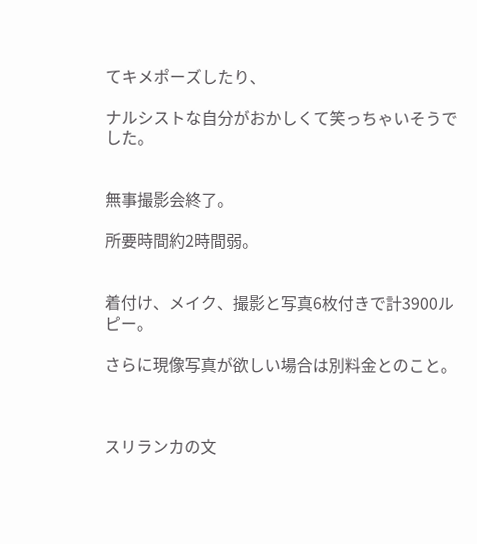てキメポーズしたり、

ナルシストな自分がおかしくて笑っちゃいそうでした。


無事撮影会終了。

所要時間約2時間弱。


着付け、メイク、撮影と写真6枚付きで計3900ルピー。

さらに現像写真が欲しい場合は別料金とのこと。



スリランカの文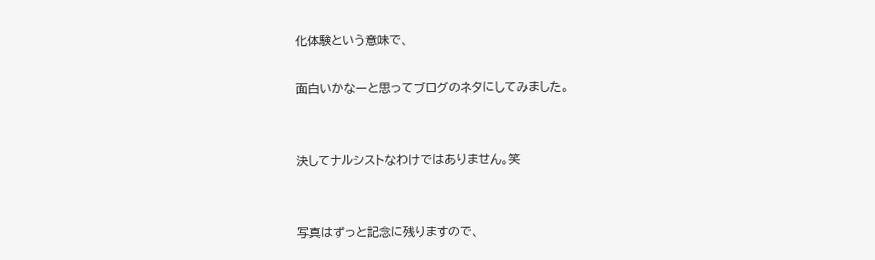化体験という意味で、

面白いかなーと思ってブログのネタにしてみました。


決してナルシストなわけではありません。笑


写真はずっと記念に残りますので、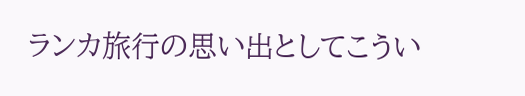ランカ旅行の思い出としてこうい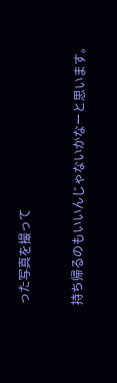った写真を撮って

持ち帰るのもいいんじゃないかなーと思います。